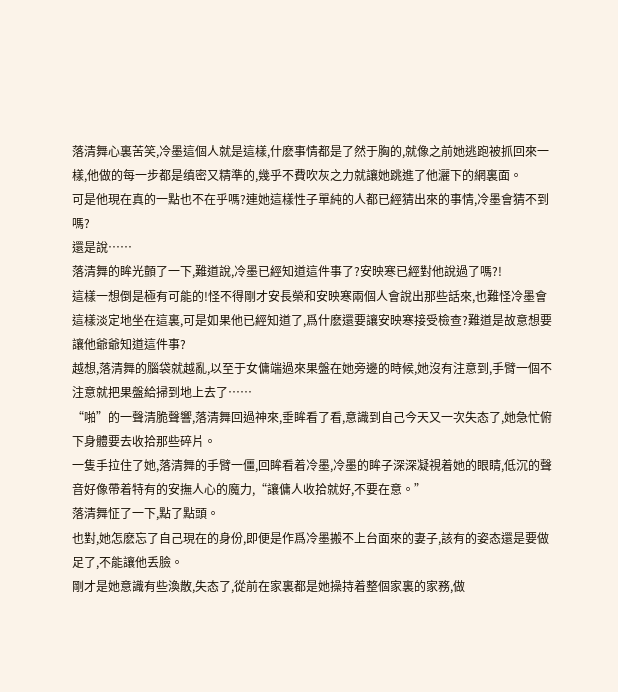落清舞心裏苦笑,冷墨這個人就是這樣,什麽事情都是了然于胸的,就像之前她逃跑被抓回來一樣,他做的每一步都是缜密又精準的,幾乎不費吹灰之力就讓她跳進了他灑下的網裏面。
可是他現在真的一點也不在乎嗎?連她這樣性子單純的人都已經猜出來的事情,冷墨會猜不到嗎?
還是說……
落清舞的眸光顫了一下,難道說,冷墨已經知道這件事了?安映寒已經對他說過了嗎?!
這樣一想倒是極有可能的!怪不得剛才安長榮和安映寒兩個人會說出那些話來,也難怪冷墨會這樣淡定地坐在這裏,可是如果他已經知道了,爲什麽還要讓安映寒接受檢查?難道是故意想要讓他爺爺知道這件事?
越想,落清舞的腦袋就越亂,以至于女傭端過來果盤在她旁邊的時候,她沒有注意到,手臂一個不注意就把果盤給掃到地上去了……
“啪”的一聲清脆聲響,落清舞回過神來,垂眸看了看,意識到自己今天又一次失态了,她急忙俯下身體要去收拾那些碎片。
一隻手拉住了她,落清舞的手臂一僵,回眸看着冷墨,冷墨的眸子深深凝視着她的眼睛,低沉的聲音好像帶着特有的安撫人心的魔力,“讓傭人收拾就好,不要在意。”
落清舞怔了一下,點了點頭。
也對,她怎麽忘了自己現在的身份,即便是作爲冷墨搬不上台面來的妻子,該有的姿态還是要做足了,不能讓他丢臉。
剛才是她意識有些渙散,失态了,從前在家裏都是她操持着整個家裏的家務,做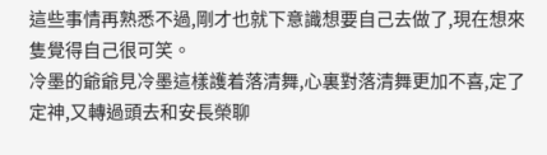這些事情再熟悉不過,剛才也就下意識想要自己去做了,現在想來隻覺得自己很可笑。
冷墨的爺爺見冷墨這樣護着落清舞,心裏對落清舞更加不喜,定了定神,又轉過頭去和安長榮聊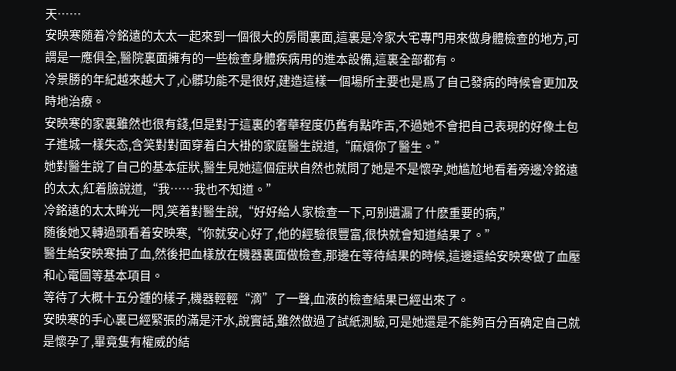天……
安映寒随着冷銘遠的太太一起來到一個很大的房間裏面,這裏是冷家大宅專門用來做身體檢查的地方,可謂是一應俱全,醫院裏面擁有的一些檢查身體疾病用的進本設備,這裏全部都有。
冷景勝的年紀越來越大了,心髒功能不是很好,建造這樣一個場所主要也是爲了自己發病的時候會更加及時地治療。
安映寒的家裏雖然也很有錢,但是對于這裏的奢華程度仍舊有點咋舌,不過她不會把自己表現的好像土包子進城一樣失态,含笑對對面穿着白大褂的家庭醫生說道,“麻煩你了醫生。”
她對醫生說了自己的基本症狀,醫生見她這個症狀自然也就問了她是不是懷孕,她尴尬地看着旁邊冷銘遠的太太,紅着臉說道,“我……我也不知道。”
冷銘遠的太太眸光一閃,笑着對醫生說,“好好給人家檢查一下,可别遺漏了什麽重要的病,”
随後她又轉過頭看着安映寒,“你就安心好了,他的經驗很豐富,很快就會知道結果了。”
醫生給安映寒抽了血,然後把血樣放在機器裏面做檢查,那邊在等待結果的時候,這邊還給安映寒做了血壓和心電圖等基本項目。
等待了大概十五分鍾的樣子,機器輕輕“滴”了一聲,血液的檢查結果已經出來了。
安映寒的手心裏已經緊張的滿是汗水,說實話,雖然做過了試紙測驗,可是她還是不能夠百分百确定自己就是懷孕了,畢竟隻有權威的結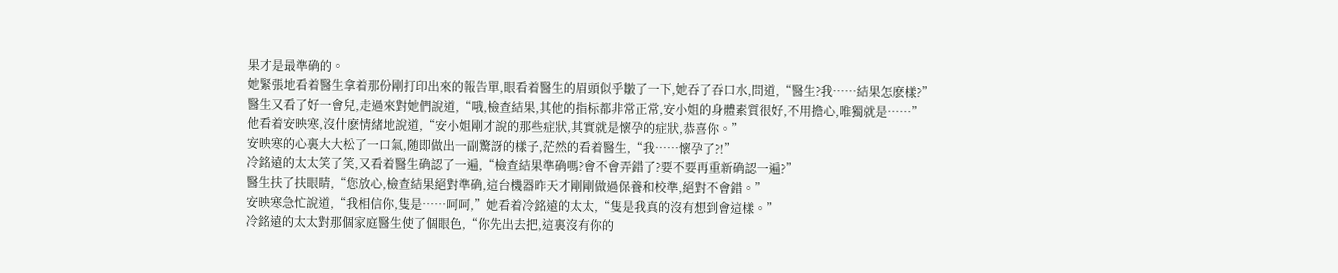果才是最準确的。
她緊張地看着醫生拿着那份剛打印出來的報告單,眼看着醫生的眉頭似乎皺了一下,她吞了吞口水,問道,“醫生?我……結果怎麽樣?”
醫生又看了好一會兒,走過來對她們說道,“哦,檢查結果,其他的指标都非常正常,安小姐的身體素質很好,不用擔心,唯獨就是……”
他看着安映寒,沒什麽情緒地說道,“安小姐剛才說的那些症狀,其實就是懷孕的症狀,恭喜你。”
安映寒的心裏大大松了一口氣,随即做出一副驚訝的樣子,茫然的看着醫生,“我……懷孕了?!”
冷銘遠的太太笑了笑,又看着醫生确認了一遍,“檢查結果準确嗎?會不會弄錯了?要不要再重新确認一遍?”
醫生扶了扶眼睛,“您放心,檢查結果絕對準确,這台機器昨天才剛剛做過保養和校準,絕對不會錯。”
安映寒急忙說道,“我相信你,隻是……呵呵,”她看着冷銘遠的太太,“隻是我真的沒有想到會這樣。”
冷銘遠的太太對那個家庭醫生使了個眼色,“你先出去把,這裏沒有你的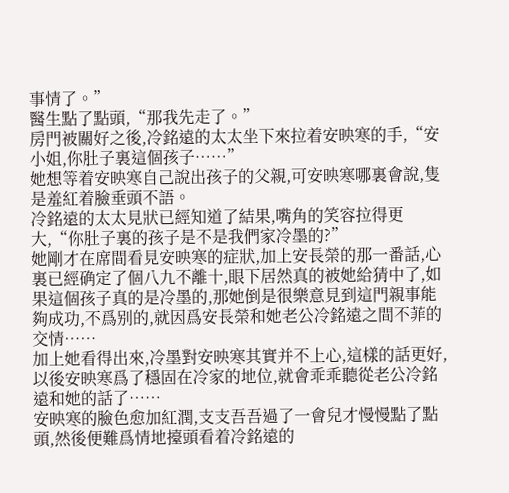事情了。”
醫生點了點頭,“那我先走了。”
房門被關好之後,冷銘遠的太太坐下來拉着安映寒的手,“安小姐,你肚子裏這個孩子……”
她想等着安映寒自己說出孩子的父親,可安映寒哪裏會說,隻是羞紅着臉垂頭不語。
冷銘遠的太太見狀已經知道了結果,嘴角的笑容拉得更大,“你肚子裏的孩子是不是我們家冷墨的?”
她剛才在席間看見安映寒的症狀,加上安長榮的那一番話,心裏已經确定了個八九不離十,眼下居然真的被她給猜中了,如果這個孩子真的是冷墨的,那她倒是很樂意見到這門親事能夠成功,不爲别的,就因爲安長榮和她老公冷銘遠之間不菲的交情……
加上她看得出來,冷墨對安映寒其實并不上心,這樣的話更好,以後安映寒爲了穩固在冷家的地位,就會乖乖聽從老公冷銘遠和她的話了……
安映寒的臉色愈加紅潤,支支吾吾過了一會兒才慢慢點了點頭,然後便難爲情地擡頭看着冷銘遠的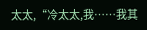太太,“冷太太,我……我其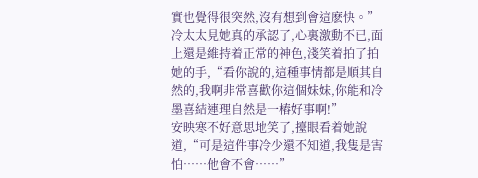實也覺得很突然,沒有想到會這麽快。”
冷太太見她真的承認了,心裏激動不已,面上還是維持着正常的神色,淺笑着拍了拍她的手,“看你說的,這種事情都是順其自然的,我啊非常喜歡你這個妹妹,你能和冷墨喜結連理自然是一樁好事啊!”
安映寒不好意思地笑了,擡眼看着她說道,“可是這件事冷少還不知道,我隻是害怕……他會不會……”